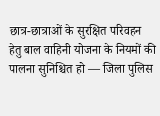छात्र-छात्राओं के सुरक्षित परिवहन हेतु बाल वाहिनी योजना के नियमों की पालना सुनिश्चित हो — जिला पुलिस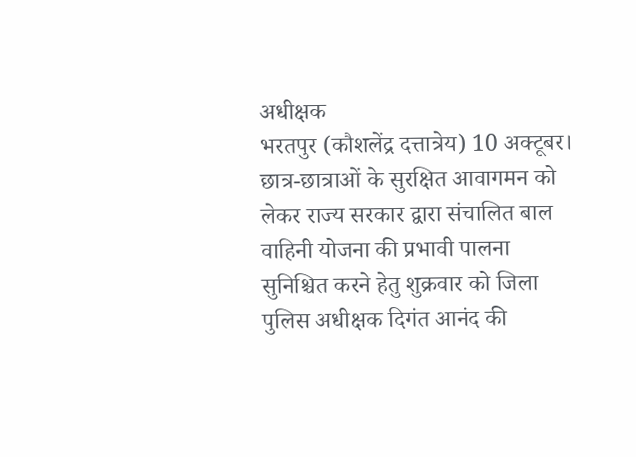अधीक्षक
भरतपुर (कौशलेंद्र दत्तात्रेय) 10 अक्टूबर। छात्र-छात्राओं के सुरक्षित आवागमन को लेकर राज्य सरकार द्वारा संचालित बाल वाहिनी योजना की प्रभावी पालना सुनिश्चित करने हेतु शुक्रवार को जिला पुलिस अधीक्षक दिगंत आनंद की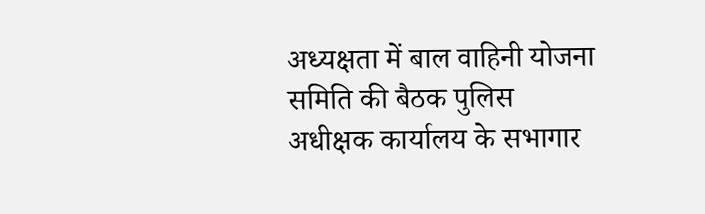अध्यक्षता में बाल वाहिनी योजना समिति की बैठक पुलिस अधीक्षक कार्यालय के सभागार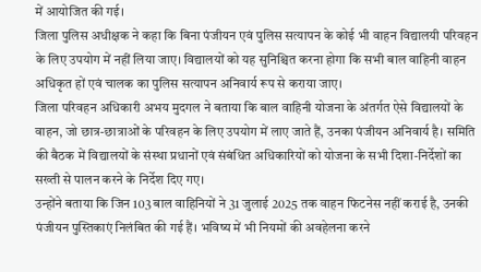में आयोजित की गई।
जिला पुलिस अधीक्षक ने कहा कि बिना पंजीयन एवं पुलिस सत्यापन के कोई भी वाहन विद्यालयी परिवहन के लिए उपयोग में नहीं लिया जाए। विद्यालयों को यह सुनिश्चित करना होगा कि सभी बाल वाहिनी वाहन अधिकृत हों एवं चालक का पुलिस सत्यापन अनिवार्य रूप से कराया जाए।
जिला परिवहन अधिकारी अभय मुदगल ने बताया कि बाल वाहिनी योजना के अंतर्गत ऐसे विद्यालयों के वाहन, जो छात्र-छात्राओं के परिवहन के लिए उपयोग में लाए जाते हैं, उनका पंजीयन अनिवार्य है। समिति की बैठक में विद्यालयों के संस्था प्रधानों एवं संबंधित अधिकारियों को योजना के सभी दिशा-निर्देशों का सख्ती से पालन करने के निर्देश दिए गए।
उन्होंने बताया कि जिन 103 बाल वाहिनियों ने 31 जुलाई 2025 तक वाहन फिटनेस नहीं कराई है, उनकी पंजीयन पुस्तिकाएं निलंबित की गई हैं। भविष्य में भी नियमों की अवहेलना करने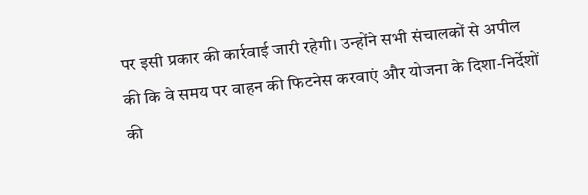पर इसी प्रकार की कार्रवाई जारी रहेगी। उन्होंने सभी संचालकों से अपील की कि वे समय पर वाहन की फिटनेस करवाएं और योजना के दिशा-निर्देशों की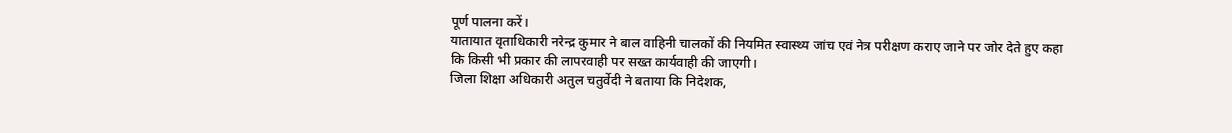पूर्ण पालना करें।
यातायात वृताधिकारी नरेन्द्र कुमार ने बाल वाहिनी चालकों की नियमित स्वास्थ्य जांच एवं नेत्र परीक्षण कराए जाने पर जोर देते हुए कहा कि किसी भी प्रकार की लापरवाही पर सख्त कार्यवाही की जाएगी।
जिला शिक्षा अधिकारी अतुल चतुर्वेदी ने बताया कि निदेशक,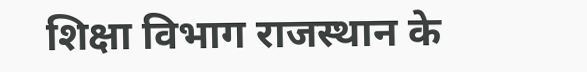शिक्षा विभाग राजस्थान के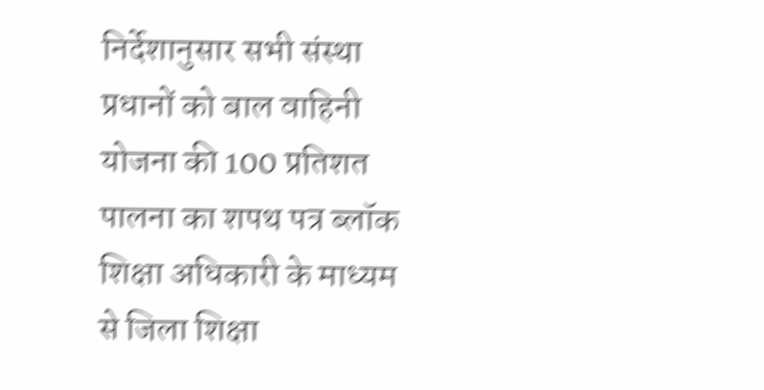निर्देशानुसार सभी संस्था प्रधानों को बाल वाहिनी योजना की 100 प्रतिशत पालना का शपथ पत्र ब्लॉक शिक्षा अधिकारी के माध्यम से जिला शिक्षा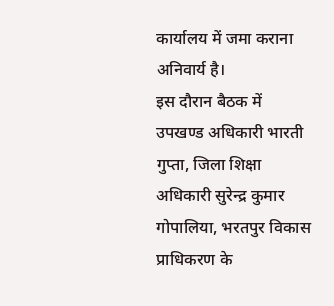कार्यालय में जमा कराना अनिवार्य है।
इस दौरान बैठक में उपखण्ड अधिकारी भारती गुप्ता, जिला शिक्षा अधिकारी सुरेन्द्र कुमार गोपालिया, भरतपुर विकास प्राधिकरण के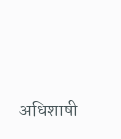अधिशाषी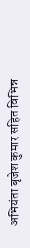अभियंता बृजेश कुमार सहित विभिन्न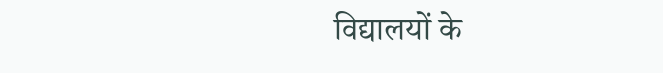विद्यालयों के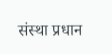संस्था प्रधान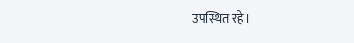उपस्थित रहे।